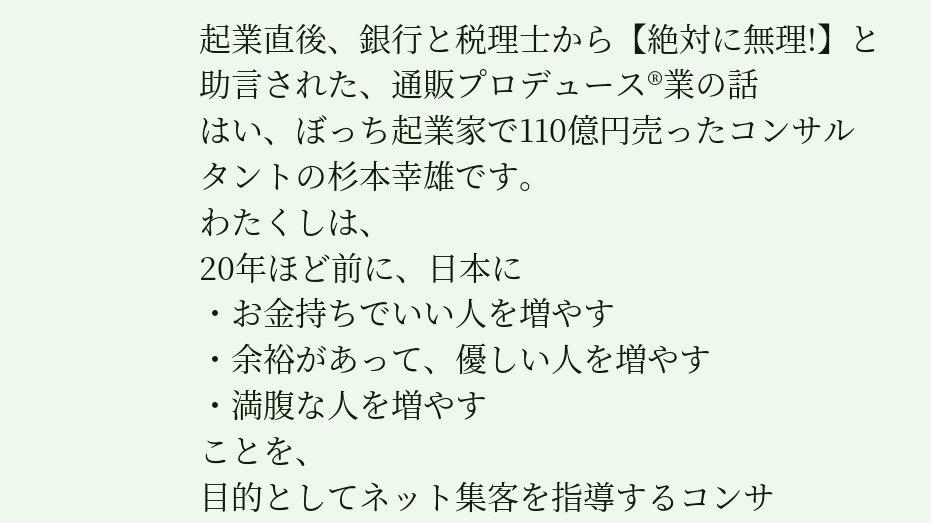起業直後、銀行と税理士から【絶対に無理!】と助言された、通販プロデュース®業の話
はい、ぼっち起業家で110億円売ったコンサルタントの杉本幸雄です。
わたくしは、
20年ほど前に、日本に
・お金持ちでいい人を増やす
・余裕があって、優しい人を増やす
・満腹な人を増やす
ことを、
目的としてネット集客を指導するコンサ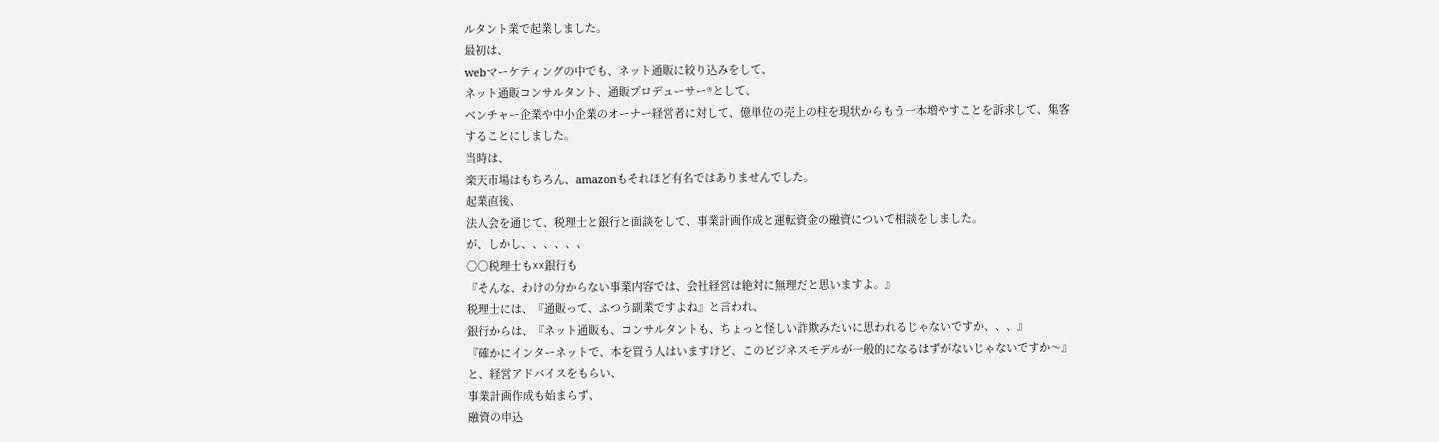ルタント業で起業しました。
最初は、
webマーケティングの中でも、ネット通販に絞り込みをして、
ネット通販コンサルタント、通販プロデューサー®として、
ベンチャー企業や中小企業のオーナー経営者に対して、億単位の売上の柱を現状からもう一本増やすことを訴求して、集客することにしました。
当時は、
楽天市場はもちろん、amazonもそれほど有名ではありませんでした。
起業直後、
法人会を通じて、税理士と銀行と面談をして、事業計画作成と運転資金の融資について相談をしました。
が、しかし、、、、、、
〇〇税理士も☓☓銀行も
『そんな、わけの分からない事業内容では、会社経営は絶対に無理だと思いますよ。』
税理士には、『通販って、ふつう副業ですよね』と言われ、
銀行からは、『ネット通販も、コンサルタントも、ちょっと怪しい詐欺みたいに思われるじゃないですか、、、』
『確かにインターネットで、本を買う人はいますけど、このビジネスモデルが一般的になるはずがないじゃないですか〜』
と、経営アドバイスをもらい、
事業計画作成も始まらず、
融資の申込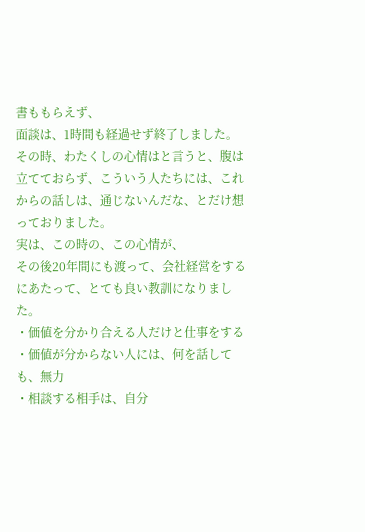書ももらえず、
面談は、1時間も経過せず終了しました。
その時、わたくしの心情はと言うと、腹は立てておらず、こういう人たちには、これからの話しは、通じないんだな、とだけ想っておりました。
実は、この時の、この心情が、
その後20年間にも渡って、会社経営をするにあたって、とても良い教訓になりました。
・価値を分かり合える人だけと仕事をする
・価値が分からない人には、何を話しても、無力
・相談する相手は、自分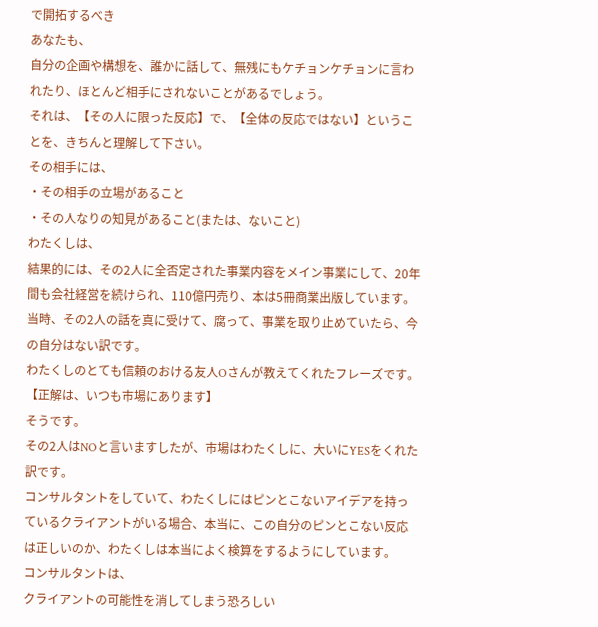で開拓するべき
あなたも、
自分の企画や構想を、誰かに話して、無残にもケチョンケチョンに言われたり、ほとんど相手にされないことがあるでしょう。
それは、【その人に限った反応】で、【全体の反応ではない】ということを、きちんと理解して下さい。
その相手には、
・その相手の立場があること
・その人なりの知見があること(または、ないこと)
わたくしは、
結果的には、その2人に全否定された事業内容をメイン事業にして、20年間も会社経営を続けられ、110億円売り、本は5冊商業出版しています。
当時、その2人の話を真に受けて、腐って、事業を取り止めていたら、今の自分はない訳です。
わたくしのとても信頼のおける友人Oさんが教えてくれたフレーズです。
【正解は、いつも市場にあります】
そうです。
その2人はNOと言いますしたが、市場はわたくしに、大いにYESをくれた訳です。
コンサルタントをしていて、わたくしにはピンとこないアイデアを持っているクライアントがいる場合、本当に、この自分のピンとこない反応は正しいのか、わたくしは本当によく検算をするようにしています。
コンサルタントは、
クライアントの可能性を消してしまう恐ろしい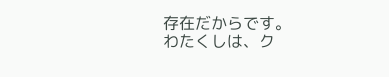存在だからです。
わたくしは、ク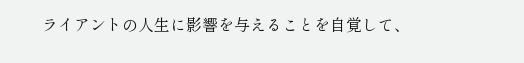ライアントの人生に影響を与えることを自覚して、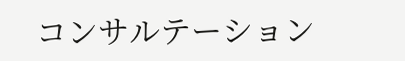コンサルテーション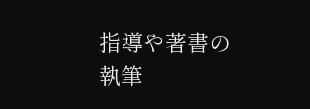指導や著書の
執筆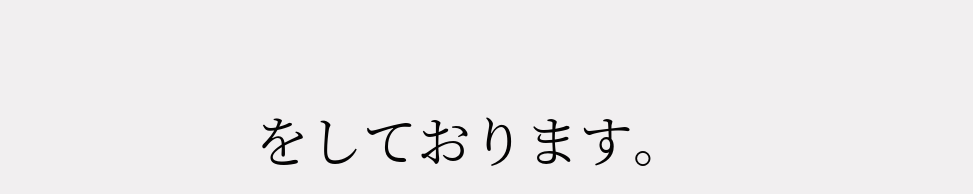をしております。